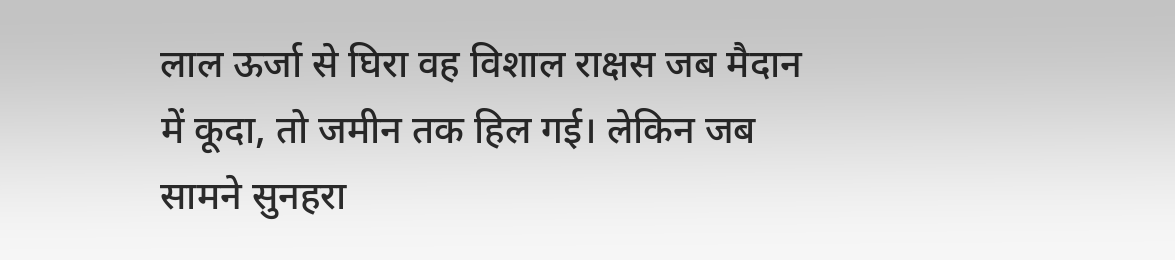लाल ऊर्जा से घिरा वह विशाल राक्षस जब मैदान में कूदा, तो जमीन तक हिल गई। लेकिन जब सामने सुनहरा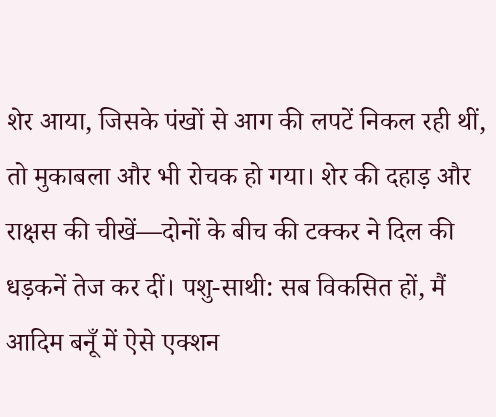शेर आया, जिसके पंखों से आग की लपटें निकल रही थीं, तो मुकाबला और भी रोचक हो गया। शेर की दहाड़ और राक्षस की चीखें—दोनों के बीच की टक्कर ने दिल की धड़कनें तेज कर दीं। पशु-साथी: सब विकसित हों, मैं आदिम बनूँ में ऐसे एक्शन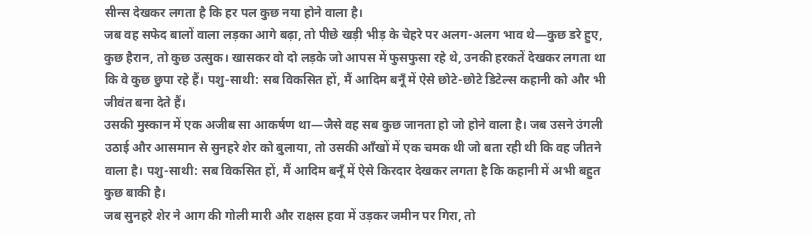सीन्स देखकर लगता है कि हर पल कुछ नया होने वाला है।
जब वह सफेद बालों वाला लड़का आगे बढ़ा, तो पीछे खड़ी भीड़ के चेहरे पर अलग-अलग भाव थे—कुछ डरे हुए, कुछ हैरान, तो कुछ उत्सुक। खासकर वो दो लड़के जो आपस में फुसफुसा रहे थे, उनकी हरकतें देखकर लगता था कि वे कुछ छुपा रहे हैं। पशु-साथी: सब विकसित हों, मैं आदिम बनूँ में ऐसे छोटे-छोटे डिटेल्स कहानी को और भी जीवंत बना देते हैं।
उसकी मुस्कान में एक अजीब सा आकर्षण था—जैसे वह सब कुछ जानता हो जो होने वाला है। जब उसने उंगली उठाई और आसमान से सुनहरे शेर को बुलाया, तो उसकी आँखों में एक चमक थी जो बता रही थी कि वह जीतने वाला है। पशु-साथी: सब विकसित हों, मैं आदिम बनूँ में ऐसे किरदार देखकर लगता है कि कहानी में अभी बहुत कुछ बाकी है।
जब सुनहरे शेर ने आग की गोली मारी और राक्षस हवा में उड़कर जमीन पर गिरा, तो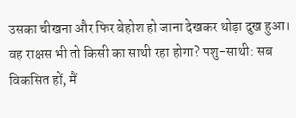उसका चीखना और फिर बेहोश हो जाना देखकर थोड़ा दुख हुआ। वह राक्षस भी तो किसी का साथी रहा होगा? पशु-साथी: सब विकसित हों, मैं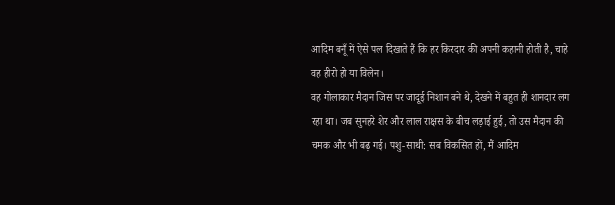आदिम बनूँ में ऐसे पल दिखाते हैं कि हर किरदार की अपनी कहानी होती है, चाहे वह हीरो हो या विलेन।
वह गोलाकार मैदान जिस पर जादूई निशान बने थे, देखने में बहुत ही शानदार लग रहा था। जब सुनहरे शेर और लाल राक्षस के बीच लड़ाई हुई, तो उस मैदान की चमक और भी बढ़ गई। पशु-साथी: सब विकसित हों, मैं आदिम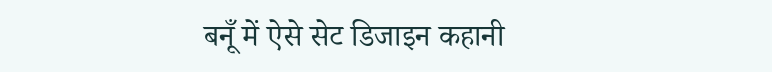बनूँ में ऐसे सेट डिजाइन कहानी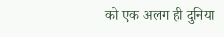को एक अलग ही दुनिया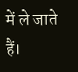में ले जाते हैं।